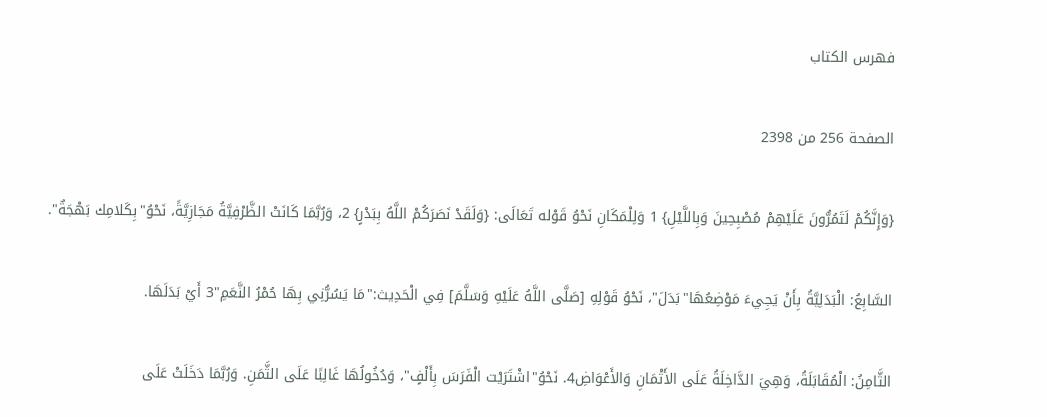فهرس الكتاب

الصفحة 256 من 2398

{وَإِنَّكُمْ لَتَمُرُّونَ عَلَيْهِمْ مُصْبِحِينَ وَبِاللَّيْلِ} 1 وَلِلْمَكَانِ نَحْوُ قَوْله تَعَالَى: {وَلَقَدْ نَصَرَكُمْ اللَّهُ بِبَدْرٍ} 2، وَرُبَّمَا كَانَتْ الظَّرْفِيَّةُ مَجَازِيَّةً، نَحْوُ"بِكَلامِك بَهْجَةٌ".

السَّابِعُ: الْبَدَلِيَّةُ بِأَنْ يَجِيءَ مَوْضِعُهَا"بَدَلَ"، نَحْوُ قَوْلِهِ [صَلَّى اللَّهُ عَلَيْهِ وَسَلَّمَ] فِي الْحَدِيث:"مَا يَسُرُّنِي بِهَا حُمْرُ النَّعَمِ"3 أَيْ بَدَلَهَا.

الثَّامِنُ: الْمُقَابَلَةُ، وَهِيَ الدَّاخِلَةُ عَلَى الأَثْمَانِ وَالأَعْوَاضِ4. نَحْوُ"اشْتَرَيْت الْفَرَسَ بِأَلْفٍ"، وَدُخُولُهَا غَالِبًا عَلَى الثَّمَنِ. وَرُبَّمَا دَخَلَتْ عَلَى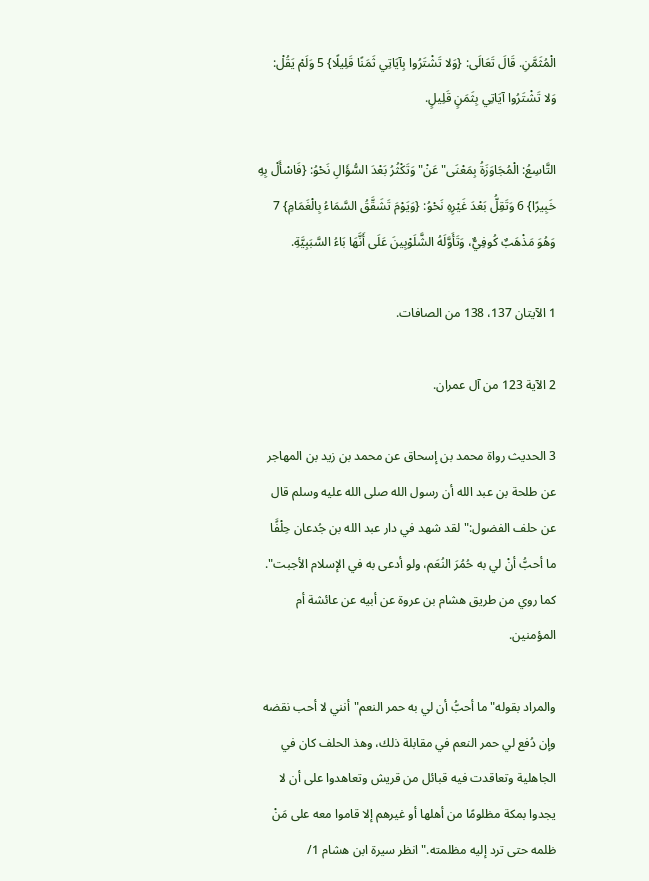الْمُثَمَّنِ. قَالَ تَعَالَى: {وَلا تَشْتَرُوا بِآيَاتِي ثَمَنًا قَلِيلًا} 5 وَلَمْ يَقُلْ: وَلا تَشْتَرُوا آيَاتِي بِثَمَنٍ قَلِيلٍ.

التَّاسِعُ: الْمُجَاوَزَةُ بِمَعْنَى"عَنْ"وَتَكْثُرُ بَعْدَ السُّؤَالِ نَحْوُ: {فَاسْأَلْ بِهِ خَبِيرًا} 6 وَتَقِلُّ بَعْدَ غَيْرِهِ نَحْوُ: {وَيَوْمَ تَشَقَّقُ السَّمَاءُ بِالْغَمَامِ} 7 وَهُوَ مَذْهَبٌ كُوفِيٌّ، وَتَأَوَّلَهُ الشَّلَوْبِينَ عَلَى أَنَّهَا بَاءُ السَّبَبِيَّةِ.

1 الآيتان 137، 138 من الصافات.

2 الآية 123 من آل عمران.

3 الحديث رواة محمد بن إسحاق عن محمد بن زيد بن المهاجر عن طلحة بن عبد الله أن رسول الله صلى الله عليه وسلم قال عن حلف الفضول:"لقد شهد في دار عبد الله بن جُدعان حِلْفًَا ما أحبُّ أنْ لي به حُمُرَ النُعَم، ولو أدعى به في الإسلام الأجبت". كما روي من طريق هشام بن عروة عن أبيه عن عائشة أم المؤمنين.

والمراد بقوله"ما أحبُّ أن لي به حمر النعم"أنني لا أحب نقضه وإن دُفع لي حمر النعم في مقابلة ذلك، وهذ الحلف كان في الجاهلية وتعاقدت فيه قبائل من قريش وتعاهدوا على أن لا يجدوا بمكة مظلومًا من أهلها أو غيرهم إلا قاموا معه على مَنْ ظلمه حتى ترد إليه مظلمته."انظر سيرة ابن هشام 1/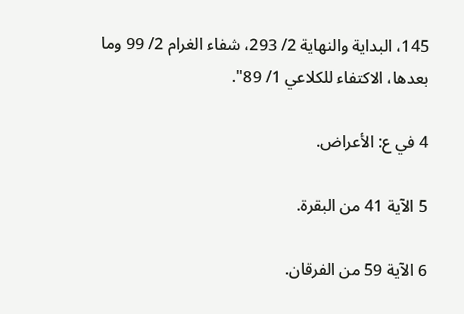145، البداية والنهاية 2/ 293، شفاء الغرام 2/ 99 وما بعدها، الاكتفاء للكلاعي 1/ 89".

4 في ع: الأعراض.

5 الآية 41 من البقرة.

6 الآية 59 من الفرقان.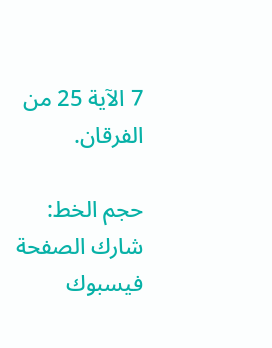7 الآية 25 من الفرقان.

حجم الخط:
شارك الصفحة
فيسبوك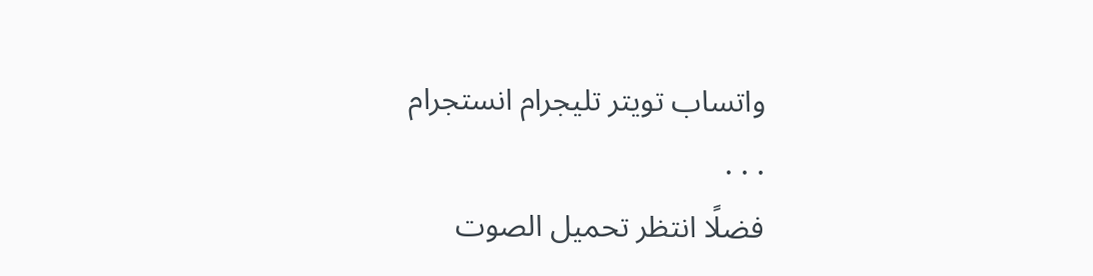واتساب تويتر تليجرام انستجرام
. . .
فضلًا انتظر تحميل الصوت